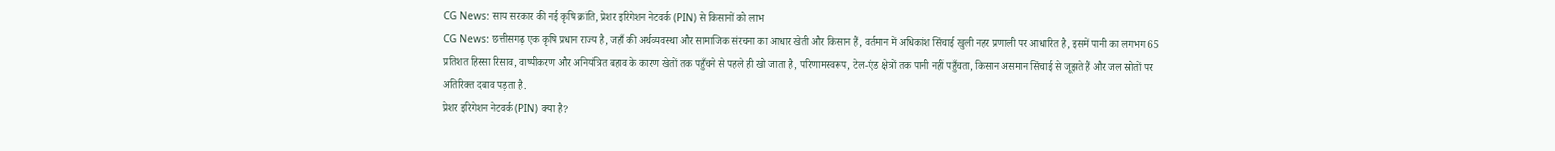CG News: साय सरकार की नई कृषि क्रांति, प्रेशर इरिगेशन नेटवर्क (PIN) से किसानों को लाभ
CG News: छत्तीसगढ़ एक कृषि प्रधान राज्य है, जहाँ की अर्थव्यवस्था और सामाजिक संरचना का आधार खेती और किसान हैं, वर्तमान में अधिकांश सिंचाई खुली नहर प्रणाली पर आधारित है, इसमें पानी का लगभग 65 प्रतिशत हिस्सा रिसाव, वाष्पीकरण और अनियंत्रित बहाव के कारण खेतों तक पहुँचने से पहले ही खो जाता है, परिणामस्वरूप, टेल-एंड क्षेत्रों तक पानी नहीं पहुँचता, किसान असमान सिंचाई से जूझते हैं और जल स्रोतों पर अतिरिक्त दबाव पड़ता है.
प्रेशर इरिगेशन नेटवर्क (PIN) क्या है?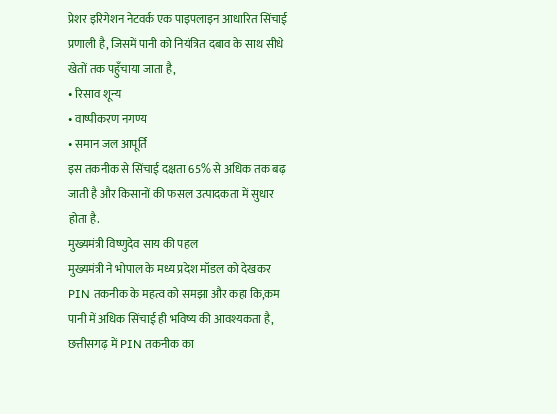प्रेशर इरिगेशन नेटवर्क एक पाइपलाइन आधारित सिंचाई प्रणाली है, जिसमें पानी को नियंत्रित दबाव के साथ सीधे खेतों तक पहुँचाया जाता है,
• रिसाव शून्य
• वाष्पीकरण नगण्य
• समान जल आपूर्ति
इस तकनीक से सिंचाई दक्षता 65% से अधिक तक बढ़ जाती है और किसानों की फसल उत्पादकता में सुधार होता है.
मुख्यमंत्री विष्णुदेव साय की पहल
मुख्यमंत्री ने भोपाल के मध्य प्रदेश मॉडल को देखकर PIN तकनीक के महत्व को समझा और कहा कि,कम पानी में अधिक सिंचाई ही भविष्य की आवश्यकता है,
छत्तीसगढ़ में PIN तकनीक का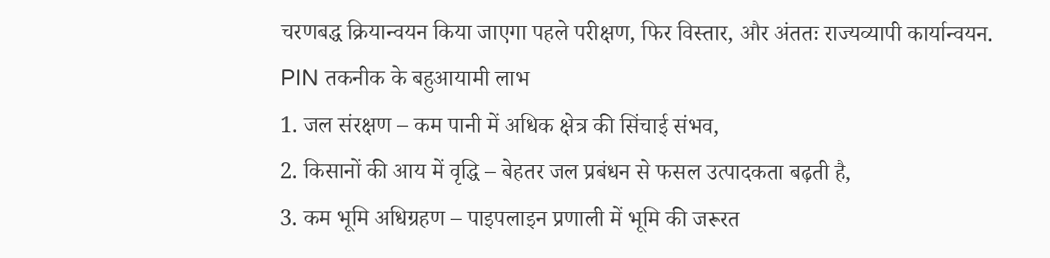चरणबद्ध क्रियान्वयन किया जाएगा पहले परीक्षण, फिर विस्तार, और अंततः राज्यव्यापी कार्यान्वयन.
PIN तकनीक के बहुआयामी लाभ
1. जल संरक्षण – कम पानी में अधिक क्षेत्र की सिंचाई संभव,
2. किसानों की आय में वृद्धि – बेहतर जल प्रबंधन से फसल उत्पादकता बढ़ती है,
3. कम भूमि अधिग्रहण – पाइपलाइन प्रणाली में भूमि की जरूरत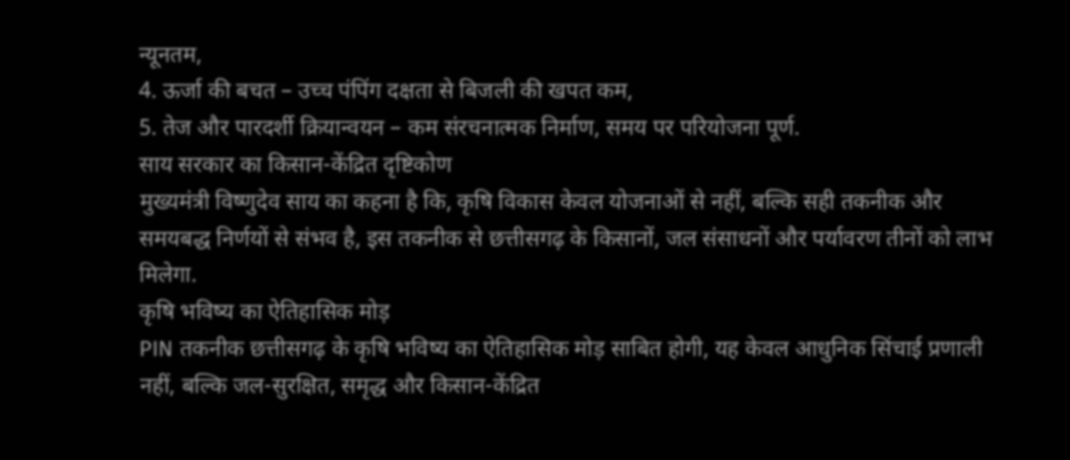न्यूनतम,
4. ऊर्जा की बचत – उच्च पंपिंग दक्षता से बिजली की खपत कम,
5. तेज और पारदर्शी क्रियान्वयन – कम संरचनात्मक निर्माण, समय पर परियोजना पूर्ण.
साय सरकार का किसान-केंद्रित दृष्टिकोण
मुख्यमंत्री विष्णुदेव साय का कहना है कि, कृषि विकास केवल योजनाओं से नहीं, बल्कि सही तकनीक और समयबद्ध निर्णयों से संभव है, इस तकनीक से छत्तीसगढ़ के किसानों, जल संसाधनों और पर्यावरण तीनों को लाभ मिलेगा.
कृषि भविष्य का ऐतिहासिक मोड़
PIN तकनीक छत्तीसगढ़ के कृषि भविष्य का ऐतिहासिक मोड़ साबित होगी, यह केवल आधुनिक सिंचाई प्रणाली नहीं, बल्कि जल-सुरक्षित, समृद्ध और किसान-केंद्रित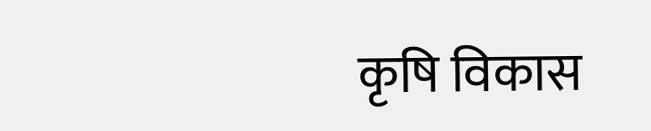कृषि विकास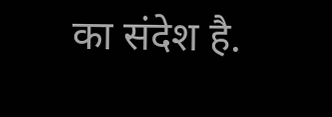का संदेश है.